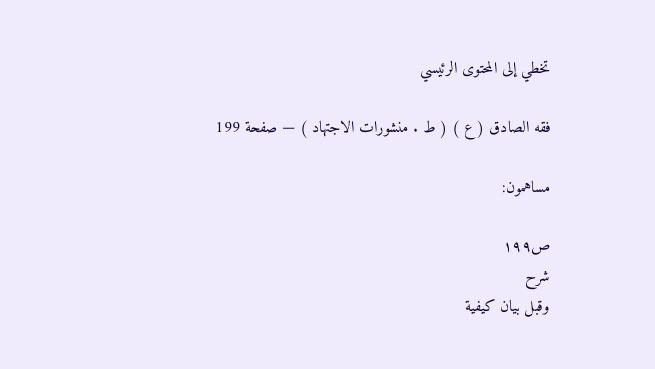تخطي إلى المحتوى الرئيسي

فقه الصادق ( ع ) ( ط . منشورات الاجتهاد ) — صفحة 199

مساهمون:

ص١٩٩
شرح
وقبل بيان كيفية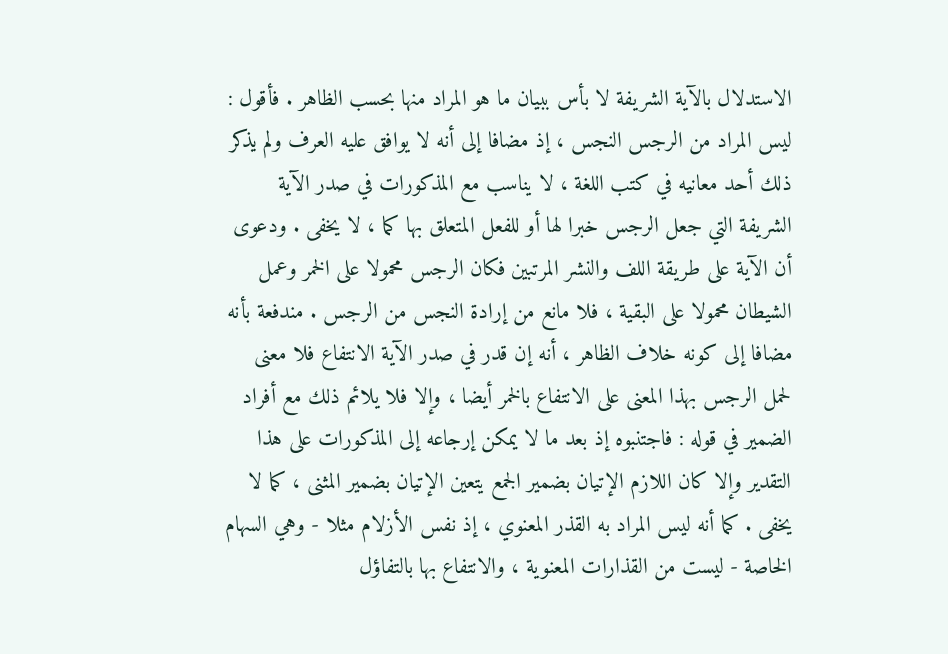الاستدلال بالآية الشريفة لا بأس ببيان ما هو المراد منها بحسب الظاهر . فأقول : ليس المراد من الرجس النجس ، إذ مضافا إلى أنه لا يوافق عليه العرف ولم يذكر ذلك أحد معانيه في كتب اللغة ، لا يناسب مع المذكورات في صدر الآية الشريفة التي جعل الرجس خبرا لها أو للفعل المتعلق بها كما ، لا يخفى . ودعوى أن الآية على طريقة اللف والنشر المرتبين فكان الرجس محمولا على الخمر وعمل الشيطان محمولا على البقية ، فلا مانع من إرادة النجس من الرجس . مندفعة بأنه مضافا إلى كونه خلاف الظاهر ، أنه إن قدر في صدر الآية الانتفاع فلا معنى لحمل الرجس بهذا المعنى على الانتفاع بالخمر أيضا ، وإلا فلا يلائم ذلك مع أفراد الضمير في قوله : فاجتنبوه إذ بعد ما لا يمكن إرجاعه إلى المذكورات على هذا التقدير وإلا كان اللازم الإتيان بضمير الجمع يتعين الإتيان بضمير المثنى ، كما لا يخفى . كما أنه ليس المراد به القذر المعنوي ، إذ نفس الأزلام مثلا - وهي السهام الخاصة - ليست من القذارات المعنوية ، والانتفاع بها بالتفاؤل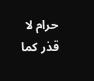حرام لا قذر كما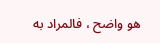هو واضح ، فالمراد به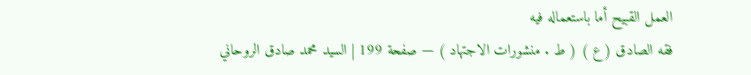العمل القبيح أما باستعماله فيه
فقه الصادق ( ع ) ( ط . منشورات الاجتهاد ) — صفحة 199 | السيد محمد صادق الروحاني